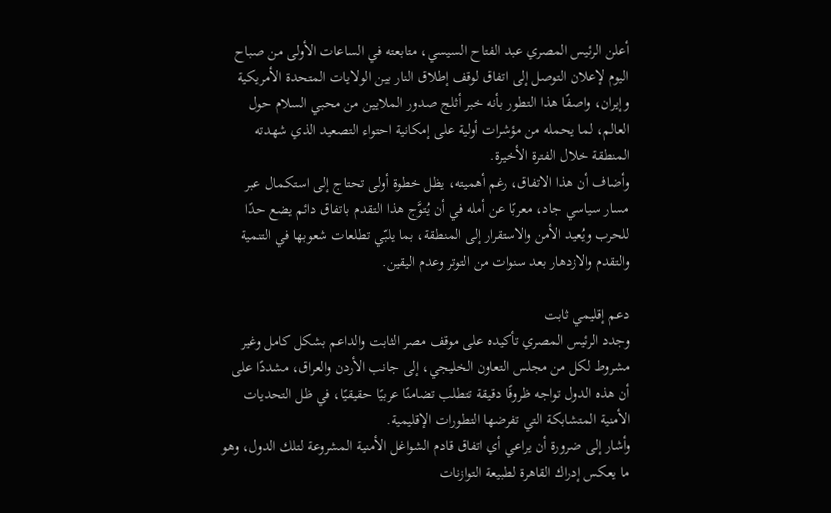أعلن الرئيس المصري عبد الفتاح السيسي، متابعته في الساعات الأولى من صباح اليوم لإعلان التوصل إلى اتفاق لوقف إطلاق النار بين الولايات المتحدة الأمريكية وإيران، واصفًا هذا التطور بأنه خبر أثلج صدور الملايين من محبي السلام حول العالم، لما يحمله من مؤشرات أولية على إمكانية احتواء التصعيد الذي شهدته المنطقة خلال الفترة الأخيرة.
وأضاف أن هذا الاتفاق، رغم أهميته، يظل خطوة أولى تحتاج إلى استكمال عبر مسار سياسي جاد، معربًا عن أمله في أن يُتوَّج هذا التقدم باتفاق دائم يضع حدًا للحرب ويُعيد الأمن والاستقرار إلى المنطقة، بما يلبّي تطلعات شعوبها في التنمية والتقدم والازدهار بعد سنوات من التوتر وعدم اليقين.

دعم إقليمي ثابت
وجدد الرئيس المصري تأكيده على موقف مصر الثابت والداعم بشكل كامل وغير مشروط لكل من مجلس التعاون الخليجي، إلى جانب الأردن والعراق، مشددًا على أن هذه الدول تواجه ظروفًا دقيقة تتطلب تضامنًا عربيًا حقيقيًا، في ظل التحديات الأمنية المتشابكة التي تفرضها التطورات الإقليمية.
وأشار إلى ضرورة أن يراعي أي اتفاق قادم الشواغل الأمنية المشروعة لتلك الدول، وهو ما يعكس إدراك القاهرة لطبيعة التوازنات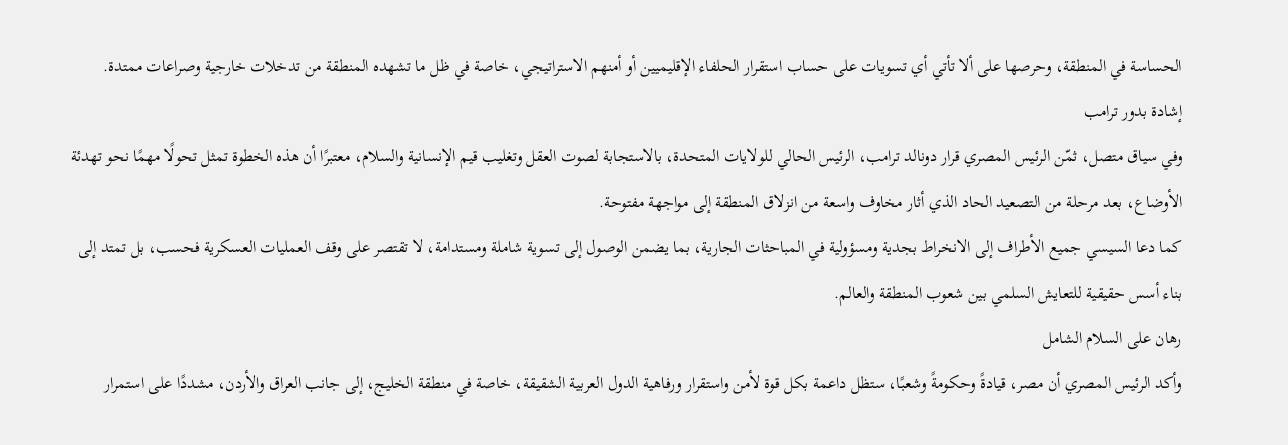الحساسة في المنطقة، وحرصها على ألا تأتي أي تسويات على حساب استقرار الحلفاء الإقليميين أو أمنهم الاستراتيجي، خاصة في ظل ما تشهده المنطقة من تدخلات خارجية وصراعات ممتدة.
إشادة بدور ترامب
وفي سياق متصل، ثمّن الرئيس المصري قرار دونالد ترامب، الرئيس الحالي للولايات المتحدة، بالاستجابة لصوت العقل وتغليب قيم الإنسانية والسلام، معتبرًا أن هذه الخطوة تمثل تحولًا مهمًا نحو تهدئة الأوضاع، بعد مرحلة من التصعيد الحاد الذي أثار مخاوف واسعة من انزلاق المنطقة إلى مواجهة مفتوحة.
كما دعا السيسي جميع الأطراف إلى الانخراط بجدية ومسؤولية في المباحثات الجارية، بما يضمن الوصول إلى تسوية شاملة ومستدامة، لا تقتصر على وقف العمليات العسكرية فحسب، بل تمتد إلى بناء أسس حقيقية للتعايش السلمي بين شعوب المنطقة والعالم.
رهان على السلام الشامل
وأكد الرئيس المصري أن مصر، قيادةً وحكومةً وشعبًا، ستظل داعمة بكل قوة لأمن واستقرار ورفاهية الدول العربية الشقيقة، خاصة في منطقة الخليج، إلى جانب العراق والأردن، مشددًا على استمرار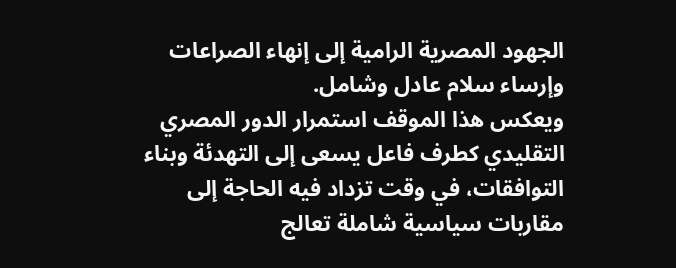الجهود المصرية الرامية إلى إنهاء الصراعات وإرساء سلام عادل وشامل.
ويعكس هذا الموقف استمرار الدور المصري التقليدي كطرف فاعل يسعى إلى التهدئة وبناء التوافقات، في وقت تزداد فيه الحاجة إلى مقاربات سياسية شاملة تعالج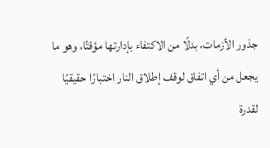جذور الأزمات، بدلًا من الاكتفاء بإدارتها مؤقتًا، وهو ما يجعل من أي اتفاق لوقف إطلاق النار اختبارًا حقيقيًا لقدرة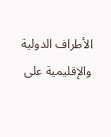الأطراف الدولية والإقليمية على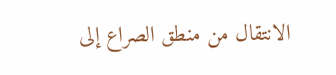الانتقال من منطق الصراع إلى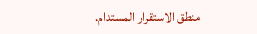منطق الاستقرار المستدام.